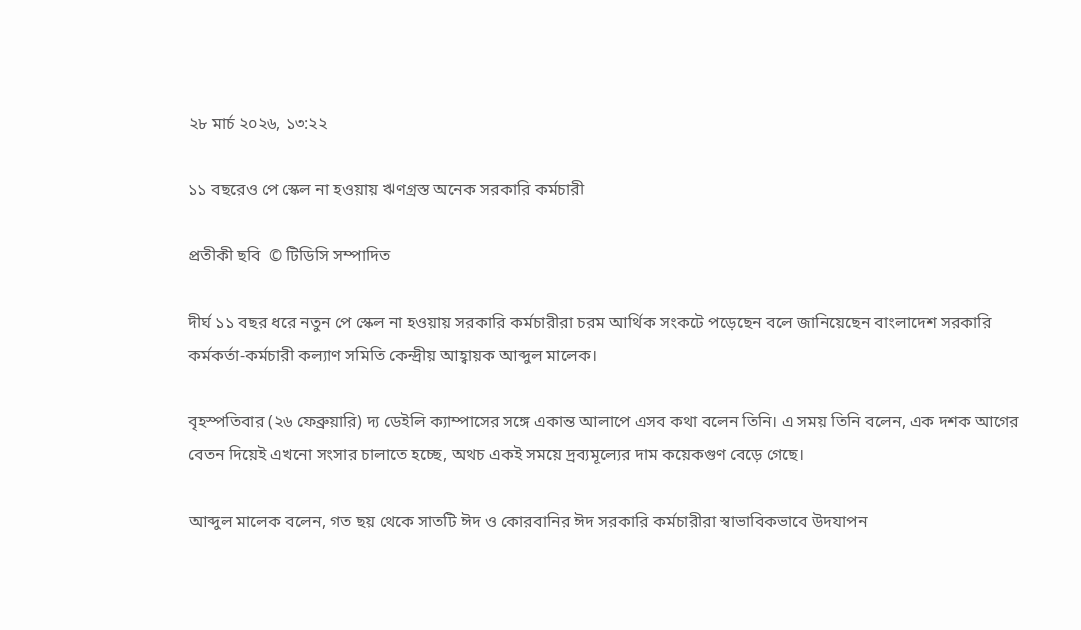২৮ মার্চ ২০২৬, ১৩:২২

১১ বছরেও পে স্কেল না হওয়ায় ঋণগ্রস্ত অনেক সরকারি কর্মচারী

প্রতীকী ছবি  © টিডিসি সম্পাদিত

দীর্ঘ ১১ বছর ধরে নতুন পে স্কেল না হওয়ায় সরকারি কর্মচারীরা চরম আর্থিক সংকটে পড়েছেন বলে জানিয়েছেন বাংলাদেশ সরকারি কর্মকর্তা-কর্মচারী কল্যাণ সমিতি কেন্দ্রীয় আহ্বায়ক আব্দুল মালেক।

বৃহস্পতিবার (২৬ ফেব্রুয়ারি) দ্য ডেইলি ক্যাম্পাসের সঙ্গে একান্ত আলাপে এসব কথা বলেন তিনি। এ সময় তিনি বলেন, এক দশক আগের বেতন দিয়েই এখনো সংসার চালাতে হচ্ছে, অথচ একই সময়ে দ্রব্যমূল্যের দাম কয়েকগুণ বেড়ে গেছে।

আব্দুল মালেক বলেন, গত ছয় থেকে সাতটি ঈদ ও কোরবানির ঈদ সরকারি কর্মচারীরা স্বাভাবিকভাবে উদযাপন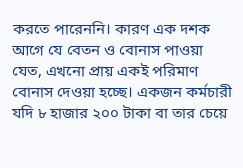করতে পারেননি। কারণ এক দশক আগে যে বেতন ও বোনাস পাওয়া যেত, এখনো প্রায় একই পরিমাণ বোনাস দেওয়া হচ্ছে। একজন কর্মচারী যদি ৮ হাজার ২০০ টাকা বা তার চেয়ে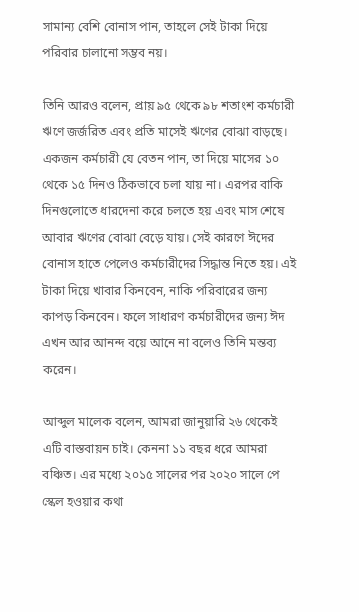সামান্য বেশি বোনাস পান, তাহলে সেই টাকা দিয়ে পরিবার চালানো সম্ভব নয়।

তিনি আরও বলেন, প্রায় ৯৫ থেকে ৯৮ শতাংশ কর্মচারী ঋণে জর্জরিত এবং প্রতি মাসেই ঋণের বোঝা বাড়ছে। একজন কর্মচারী যে বেতন পান, তা দিয়ে মাসের ১০ থেকে ১৫ দিনও ঠিকভাবে চলা যায় না। এরপর বাকি দিনগুলোতে ধারদেনা করে চলতে হয় এবং মাস শেষে আবার ঋণের বোঝা বেড়ে যায়। সেই কারণে ঈদের বোনাস হাতে পেলেও কর্মচারীদের সিদ্ধান্ত নিতে হয়। এই টাকা দিয়ে খাবার কিনবেন, নাকি পরিবারের জন্য কাপড় কিনবেন। ফলে সাধারণ কর্মচারীদের জন্য ঈদ এখন আর আনন্দ বয়ে আনে না বলেও তিনি মন্তব্য করেন।

আব্দুল মালেক বলেন, আমরা জানুয়ারি ২৬ থেকেই এটি বাস্তবায়ন চাই। কেননা ১১ বছর ধরে আমরা বঞ্চিত। এর মধ্যে ২০১৫ সালের পর ২০২০ সালে পে স্কেল হওয়ার কথা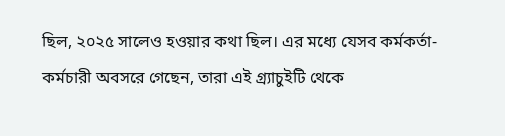ছিল, ২০২৫ সালেও হওয়ার কথা ছিল। এর মধ্যে যেসব কর্মকর্তা-কর্মচারী অবসরে গেছেন, তারা এই গ্র্যাচুইটি থেকে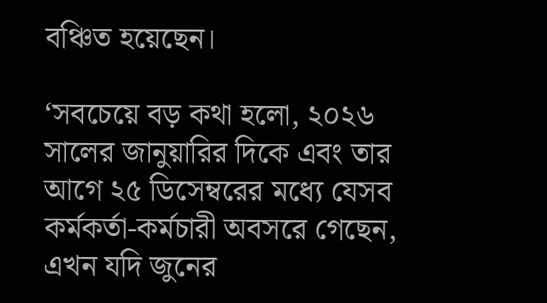বঞ্চিত হয়েছেন।

‘সবচেয়ে বড় কথা হলো, ২০২৬ সালের জানুয়ারির দিকে এবং তার আগে ২৫ ডিসেম্বরের মধ্যে যেসব কর্মকর্তা-কর্মচারী অবসরে গেছেন, এখন যদি জুনের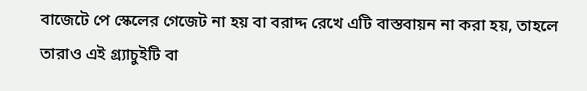বাজেটে পে স্কেলের গেজেট না হয় বা বরাদ্দ রেখে এটি বাস্তবায়ন না করা হয়, তাহলে তারাও এই গ্র্যাচুইটি বা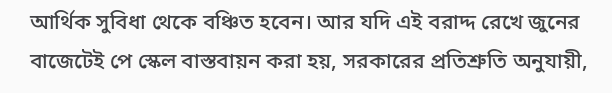আর্থিক সুবিধা থেকে বঞ্চিত হবেন। আর যদি এই বরাদ্দ রেখে জুনের বাজেটেই পে স্কেল বাস্তবায়ন করা হয়, সরকারের প্রতিশ্রুতি অনুযায়ী,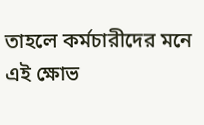তাহলে কর্মচারীদের মনে এই ক্ষোভ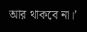আর থাকবে না।’